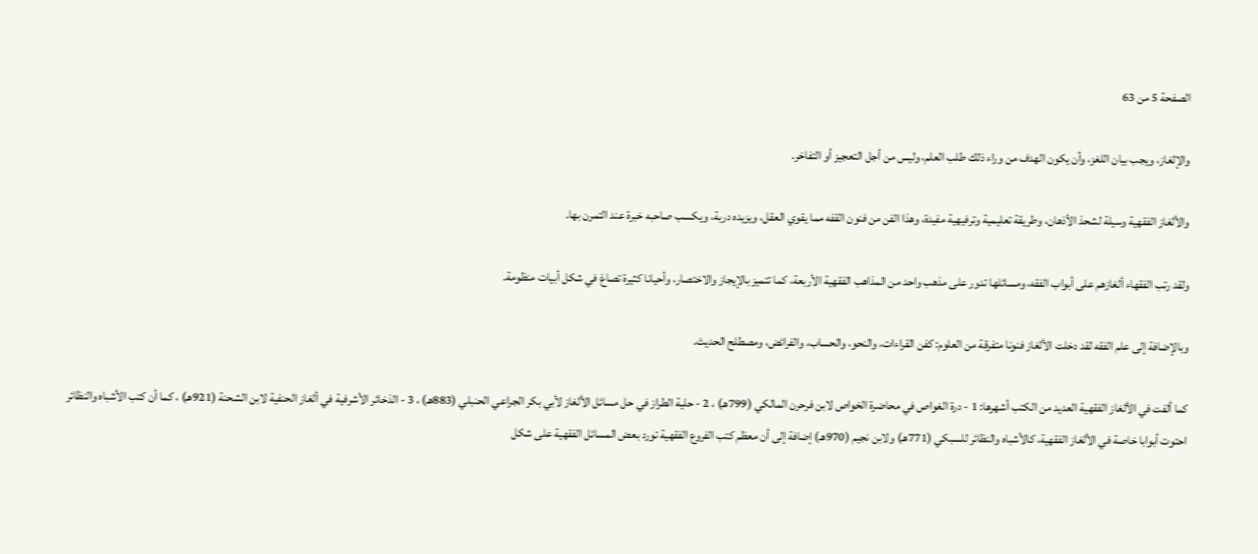الصفحة 5 من 63

والإلغاز، ويجب بيان اللغز، وأن يكون الهدف من وراء ذلك طلب العلم، وليس من أجل التعجيز أو التفاخر.

والألغاز الفقهية وسيلة لشحذ الأذهان، وطريقة تعليمية وترفيهية مفيدة، وهذا الفن من فنون القفه مما يقوي العقل، ويزيده دربة، ويكسب صاحبه خبرة عند التمرن بها.

ولقد رتب الفقهاء ألغازهم على أبواب الفقه، ومسائلها تدور على مذهب واحد من المذاهب الفقهية الأربعة، كما تتميز بالإيجاز والاختصار، وأحيانا كثيرة تصاغ في شكل أبيات منظومة.

وبالإضافة إلى علم الفقه لقد دخلت الألغاز فنونا متفرقة من العلوم: كفن القراءات، والنحو، والحساب، والفرائض، ومصطلح الحديث.

كما ألفت في الألغاز الفقهية العديد من الكتب أشهرها: 1 - درة الغواص في محاضرة الخواص لابن فرحرن المالكي (799هـ) ، 2 - حلية الطراز في حل مسائل الألغاز لأبي بكر الجراعي الحنبلي (883هـ) ، 3 - الذخائر الأشرفية في ألغاز الحنفية لابن الشحنة (921هـ) ، كما أن كتب الأشباه والنظائر احتوت أبوابا خاصة في الألغاز الفقهية، كالأشباه والنظائر للسبكي (771هـ) ولابن نجيم (970هـ) إضافة إلى أن معظم كتب الفروع الفقهية تورد بعض المسائل الفقهية على شكل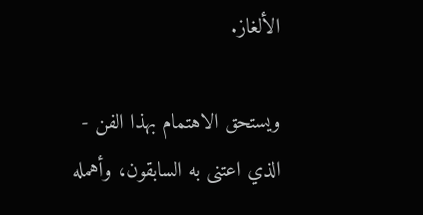الألغاز.

ويستحق الاهتمام بهذا الفن - الذي اعتنى به السابقون، وأهمله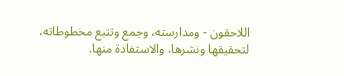اللاحقون - ومدارسته، وجمع وتتبع مخطوطاته، لتحقيقها ونشرها، والاستفادة منها.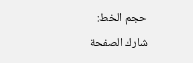حجم الخط:
شارك الصفحة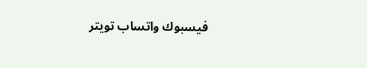فيسبوك واتساب تويتر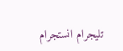تليجرام انستجرام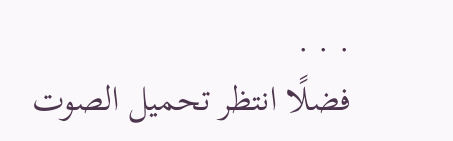. . .
فضلًا انتظر تحميل الصوت